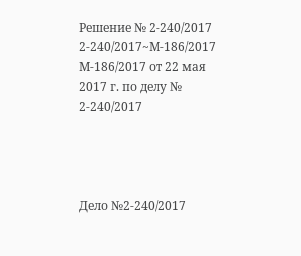Решение № 2-240/2017 2-240/2017~М-186/2017 М-186/2017 от 22 мая 2017 г. по делу № 2-240/2017




Дело №2-240/2017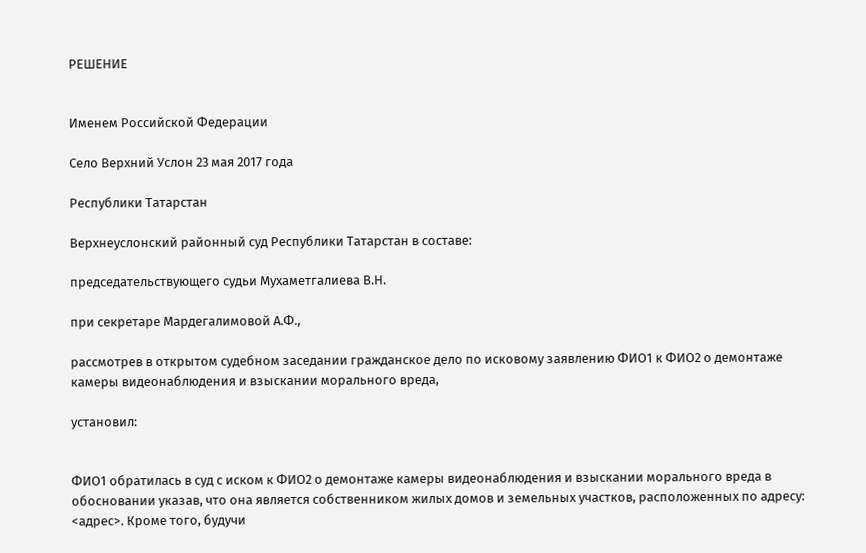РЕШЕНИЕ


Именем Российской Федерации

Село Верхний Услон 23 мая 2017 года

Республики Татарстан

Верхнеуслонский районный суд Республики Татарстан в составе:

председательствующего судьи Мухаметгалиева В.Н.

при секретаре Мардегалимовой А.Ф.,

рассмотрев в открытом судебном заседании гражданское дело по исковому заявлению ФИО1 к ФИО2 о демонтаже камеры видеонаблюдения и взыскании морального вреда,

установил:


ФИО1 обратилась в суд с иском к ФИО2 о демонтаже камеры видеонаблюдения и взыскании морального вреда в обосновании указав, что она является собственником жилых домов и земельных участков, расположенных по адресу: <адрес>. Кроме того, будучи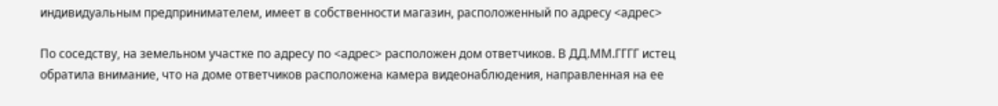индивидуальным предпринимателем, имеет в собственности магазин, расположенный по адресу <адрес>

По соседству, на земельном участке по адресу по <адрес> расположен дом ответчиков. В ДД.ММ.ГГГГ истец обратила внимание, что на доме ответчиков расположена камера видеонаблюдения, направленная на ее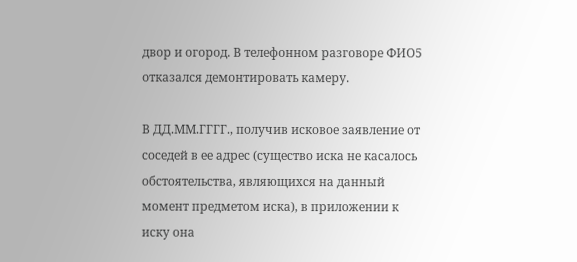двор и огород. В телефонном разговоре ФИО5 отказался демонтировать камеру.

В ДД.ММ.ГГГГ., получив исковое заявление от соседей в ее адрес (существо иска не касалось обстоятельства, являющихся на данный момент предметом иска), в приложении к иску она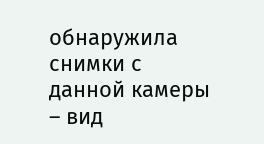обнаружила снимки с данной камеры – вид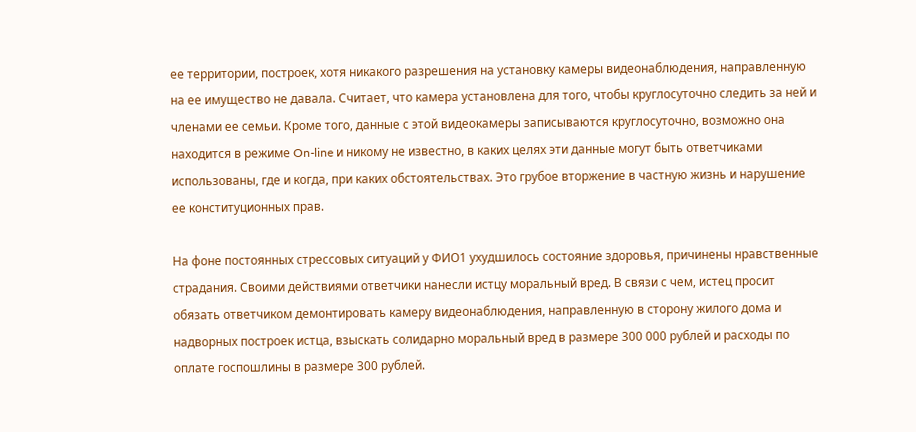ее территории, построек, хотя никакого разрешения на установку камеры видеонаблюдения, направленную на ее имущество не давала. Считает, что камера установлена для того, чтобы круглосуточно следить за ней и членами ее семьи. Кроме того, данные с этой видеокамеры записываются круглосуточно, возможно она находится в режиме On-line и никому не известно, в каких целях эти данные могут быть ответчиками использованы, где и когда, при каких обстоятельствах. Это грубое вторжение в частную жизнь и нарушение ее конституционных прав.

На фоне постоянных стрессовых ситуаций у ФИО1 ухудшилось состояние здоровья, причинены нравственные страдания. Своими действиями ответчики нанесли истцу моральный вред. В связи с чем, истец просит обязать ответчиком демонтировать камеру видеонаблюдения, направленную в сторону жилого дома и надворных построек истца, взыскать солидарно моральный вред в размере 300 000 рублей и расходы по оплате госпошлины в размере 300 рублей.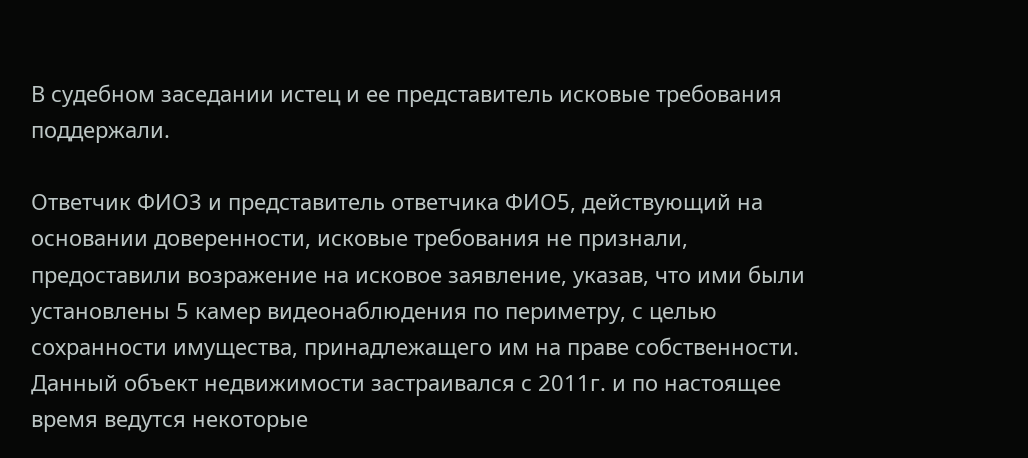В судебном заседании истец и ее представитель исковые требования поддержали.

Ответчик ФИО3 и представитель ответчика ФИО5, действующий на основании доверенности, исковые требования не признали, предоставили возражение на исковое заявление, указав, что ими были установлены 5 камер видеонаблюдения по периметру, с целью сохранности имущества, принадлежащего им на праве собственности. Данный объект недвижимости застраивался с 2011г. и по настоящее время ведутся некоторые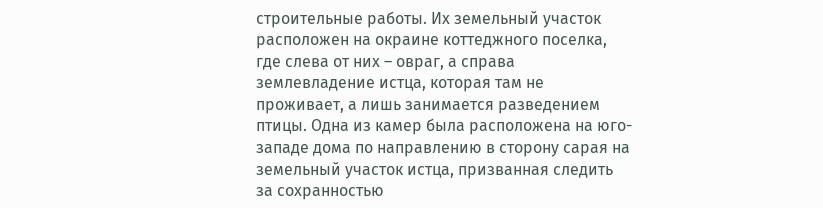строительные работы. Их земельный участок расположен на окраине коттеджного поселка, где слева от них – овраг, а справа землевладение истца, которая там не проживает, а лишь занимается разведением птицы. Одна из камер была расположена на юго-западе дома по направлению в сторону сарая на земельный участок истца, призванная следить за сохранностью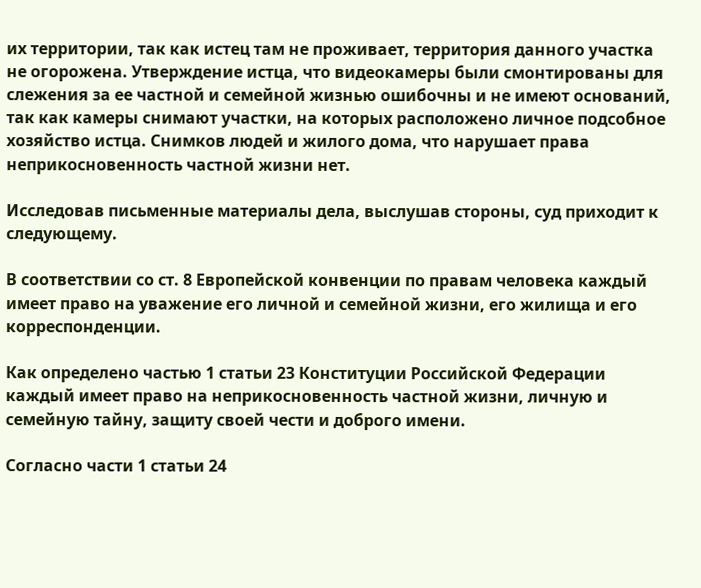их территории, так как истец там не проживает, территория данного участка не огорожена. Утверждение истца, что видеокамеры были смонтированы для слежения за ее частной и семейной жизнью ошибочны и не имеют оснований, так как камеры снимают участки, на которых расположено личное подсобное хозяйство истца. Снимков людей и жилого дома, что нарушает права неприкосновенность частной жизни нет.

Исследовав письменные материалы дела, выслушав стороны, суд приходит к следующему.

В соответствии со ст. 8 Европейской конвенции по правам человека каждый имеет право на уважение его личной и семейной жизни, его жилища и его корреспонденции.

Как определено частью 1 статьи 23 Конституции Российской Федерации каждый имеет право на неприкосновенность частной жизни, личную и семейную тайну, защиту своей чести и доброго имени.

Согласно части 1 статьи 24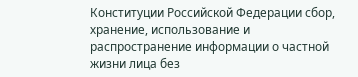Конституции Российской Федерации сбор, хранение, использование и распространение информации о частной жизни лица без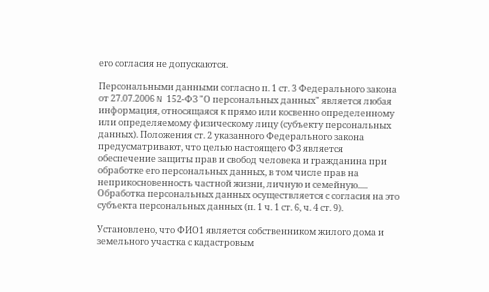его согласия не допускаются.

Персональными данными согласно п. 1 ст. 3 Федерального закона от 27.07.2006 N 152-ФЗ "О персональных данных" является любая информация, относящаяся к прямо или косвенно определенному или определяемому физическому лицу (субъекту персональных данных). Положения ст. 2 указанного Федерального закона предусматривают, что целью настоящего ФЗ является обеспечение защиты прав и свобод человека и гражданина при обработке его персональных данных, в том числе прав на неприкосновенность частной жизни, личную и семейную..... Обработка персональных данных осуществляется с согласия на это субъекта персональных данных (п. 1 ч. 1 ст. 6, ч. 4 ст. 9).

Установлено, что ФИО1 является собственником жилого дома и земельного участка с кадастровым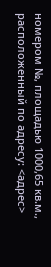номером №, площадью 1000,65 кв.м., расположенный по адресу: <адрес>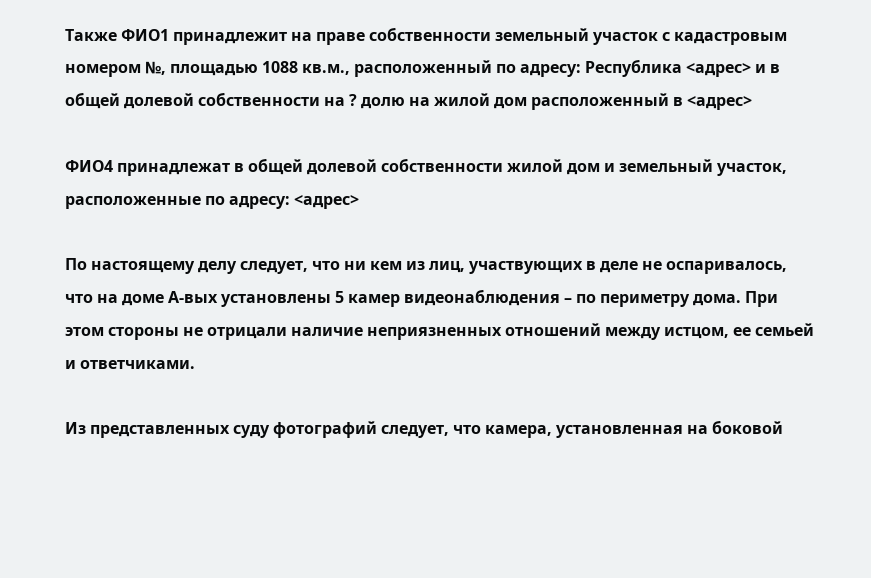Также ФИО1 принадлежит на праве собственности земельный участок с кадастровым номером №, площадью 1088 кв.м., расположенный по адресу: Республика <адрес> и в общей долевой собственности на ? долю на жилой дом расположенный в <адрес>

ФИО4 принадлежат в общей долевой собственности жилой дом и земельный участок, расположенные по адресу: <адрес>

По настоящему делу следует, что ни кем из лиц, участвующих в деле не оспаривалось, что на доме А-вых установлены 5 камер видеонаблюдения – по периметру дома. При этом стороны не отрицали наличие неприязненных отношений между истцом, ее семьей и ответчиками.

Из представленных суду фотографий следует, что камера, установленная на боковой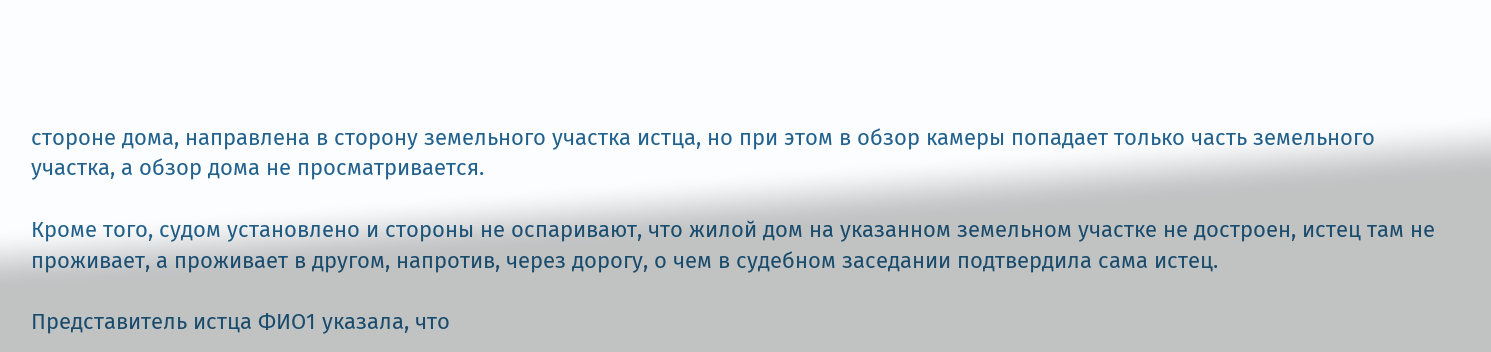стороне дома, направлена в сторону земельного участка истца, но при этом в обзор камеры попадает только часть земельного участка, а обзор дома не просматривается.

Кроме того, судом установлено и стороны не оспаривают, что жилой дом на указанном земельном участке не достроен, истец там не проживает, а проживает в другом, напротив, через дорогу, о чем в судебном заседании подтвердила сама истец.

Представитель истца ФИО1 указала, что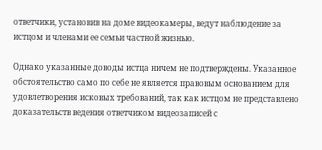ответчики, установив на доме видеокамеры, ведут наблюдение за истцом и членами ее семьи частной жизнью.

Однако указанные доводы истца ничем не подтверждены. Указанное обстоятельство само по себе не является правовым основанием для удовлетворения исковых требований, так как истцом не представлено доказательств ведения ответчиком видеозаписей с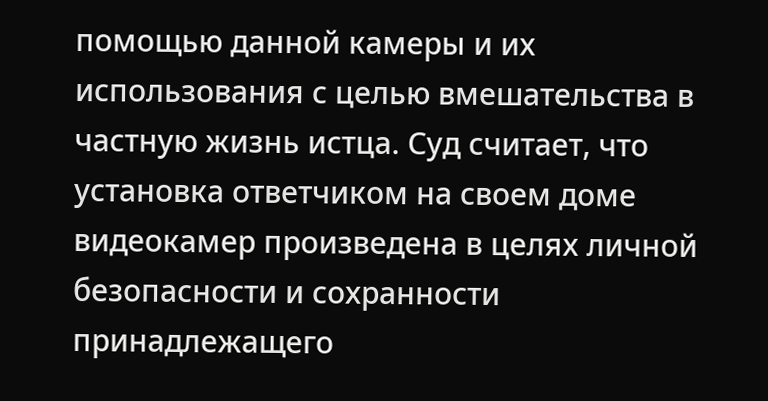помощью данной камеры и их использования с целью вмешательства в частную жизнь истца. Суд считает, что установка ответчиком на своем доме видеокамер произведена в целях личной безопасности и сохранности принадлежащего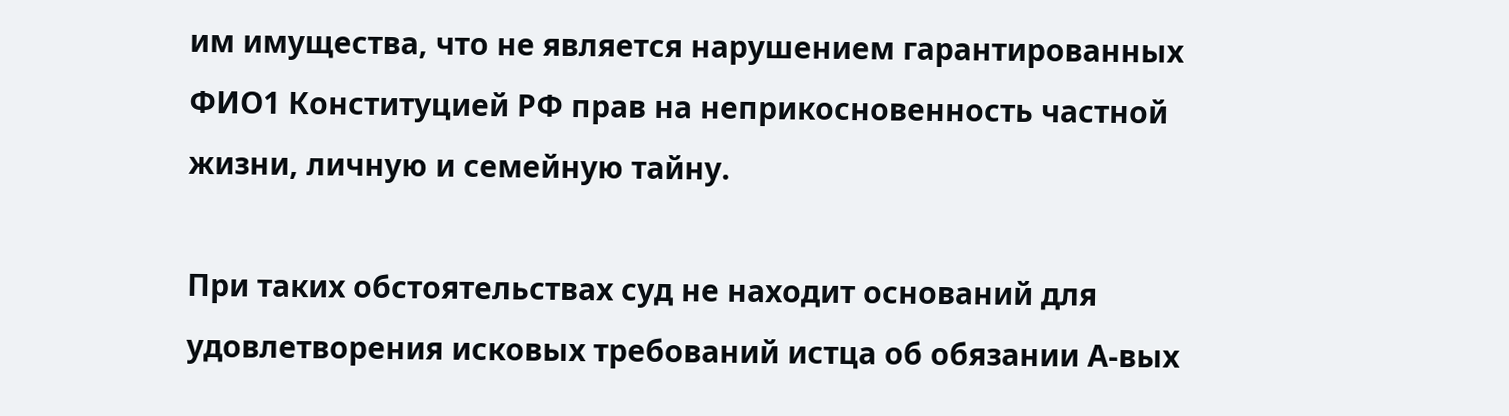им имущества, что не является нарушением гарантированных ФИО1 Конституцией РФ прав на неприкосновенность частной жизни, личную и семейную тайну.

При таких обстоятельствах суд не находит оснований для удовлетворения исковых требований истца об обязании А-вых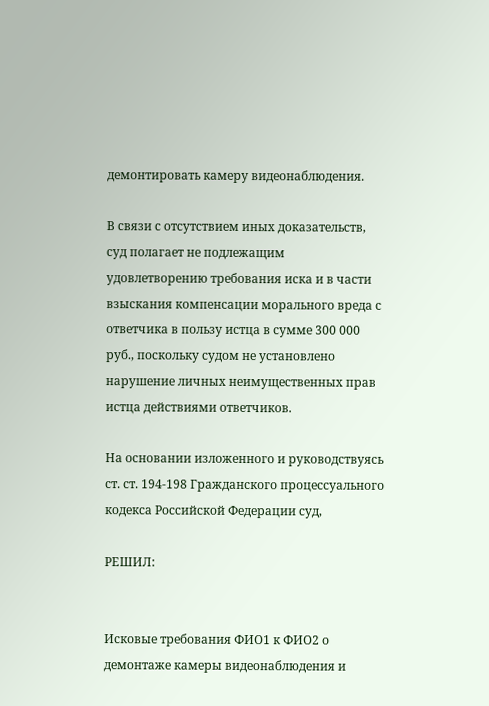демонтировать камеру видеонаблюдения.

В связи с отсутствием иных доказательств, суд полагает не подлежащим удовлетворению требования иска и в части взыскания компенсации морального вреда с ответчика в пользу истца в сумме 300 000 руб., поскольку судом не установлено нарушение личных неимущественных прав истца действиями ответчиков.

На основании изложенного и руководствуясь ст. ст. 194-198 Гражданского процессуального кодекса Российской Федерации суд,

РЕШИЛ:


Исковые требования ФИО1 к ФИО2 о демонтаже камеры видеонаблюдения и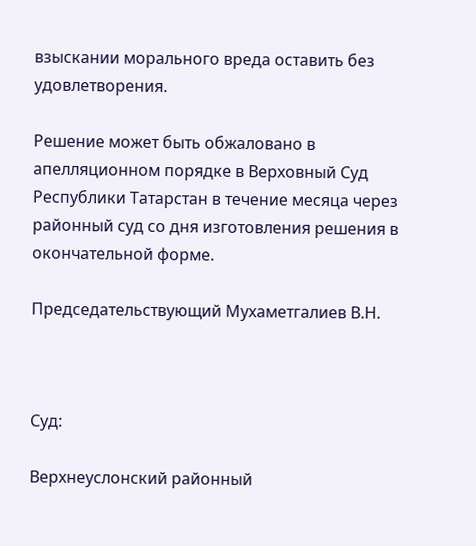взыскании морального вреда оставить без удовлетворения.

Решение может быть обжаловано в апелляционном порядке в Верховный Суд Республики Татарстан в течение месяца через районный суд со дня изготовления решения в окончательной форме.

Председательствующий Мухаметгалиев В.Н.



Суд:

Верхнеуслонский районный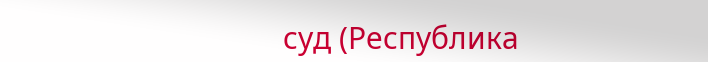суд (Республика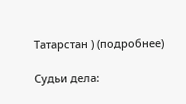Татарстан ) (подробнее)

Судьи дела: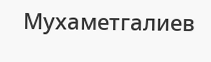Мухаметгалиев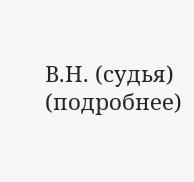В.Н. (судья) (подробнее)